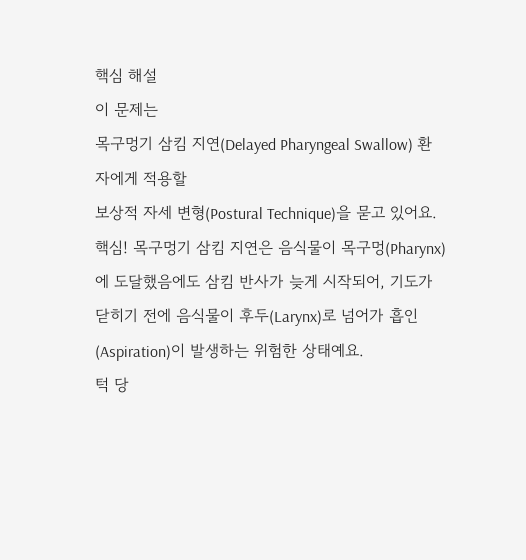핵심 해설
이 문제는
목구멍기 삼킴 지연(Delayed Pharyngeal Swallow) 환자에게 적용할
보상적 자세 변형(Postural Technique)을 묻고 있어요.
핵심! 목구멍기 삼킴 지연은 음식물이 목구멍(Pharynx)에 도달했음에도 삼킴 반사가 늦게 시작되어, 기도가 닫히기 전에 음식물이 후두(Larynx)로 넘어가 흡인(Aspiration)이 발생하는 위험한 상태예요.
턱 당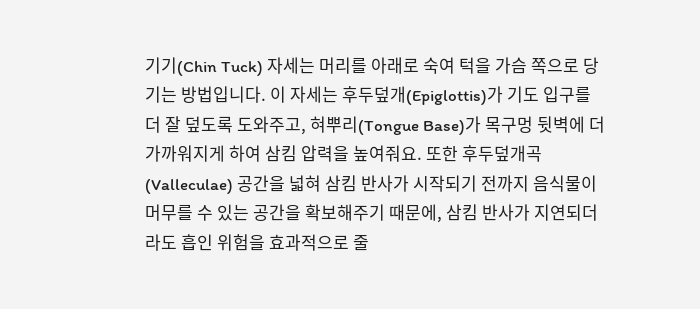기기(Chin Tuck) 자세는 머리를 아래로 숙여 턱을 가슴 쪽으로 당기는 방법입니다. 이 자세는 후두덮개(Epiglottis)가 기도 입구를 더 잘 덮도록 도와주고, 혀뿌리(Tongue Base)가 목구멍 뒷벽에 더 가까워지게 하여 삼킴 압력을 높여줘요. 또한 후두덮개곡(Valleculae) 공간을 넓혀 삼킴 반사가 시작되기 전까지 음식물이 머무를 수 있는 공간을 확보해주기 때문에, 삼킴 반사가 지연되더라도 흡인 위험을 효과적으로 줄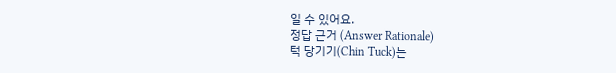일 수 있어요.
정답 근거 (Answer Rationale)
턱 당기기(Chin Tuck)는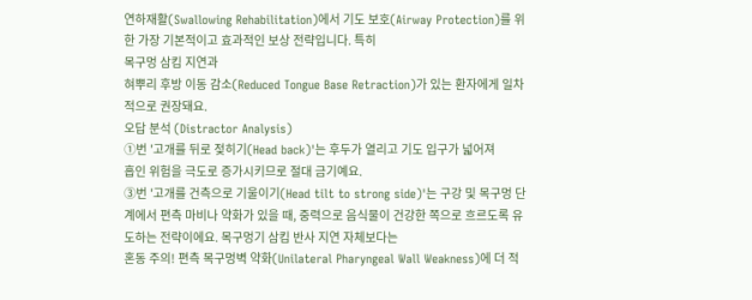연하재활(Swallowing Rehabilitation)에서 기도 보호(Airway Protection)를 위한 가장 기본적이고 효과적인 보상 전략입니다. 특히
목구멍 삼킴 지연과
혀뿌리 후방 이동 감소(Reduced Tongue Base Retraction)가 있는 환자에게 일차적으로 권장돼요.
오답 분석 (Distractor Analysis)
①번 '고개를 뒤로 젖히기(Head back)'는 후두가 열리고 기도 입구가 넓어져
흡인 위험을 극도로 증가시키므로 절대 금기예요.
③번 '고개를 건측으로 기울이기(Head tilt to strong side)'는 구강 및 목구멍 단계에서 편측 마비나 약화가 있을 때, 중력으로 음식물이 건강한 쪽으로 흐르도록 유도하는 전략이에요. 목구멍기 삼킴 반사 지연 자체보다는
혼동 주의! 편측 목구멍벽 약화(Unilateral Pharyngeal Wall Weakness)에 더 적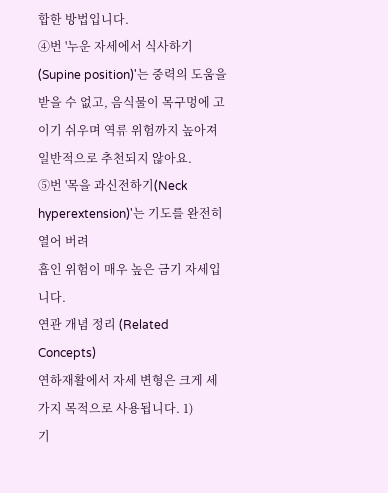합한 방법입니다.
④번 '누운 자세에서 식사하기(Supine position)'는 중력의 도움을 받을 수 없고, 음식물이 목구멍에 고이기 쉬우며 역류 위험까지 높아져
일반적으로 추천되지 않아요.
⑤번 '목을 과신전하기(Neck hyperextension)'는 기도를 완전히 열어 버려
흡인 위험이 매우 높은 금기 자세입니다.
연관 개념 정리 (Related Concepts)
연하재활에서 자세 변형은 크게 세 가지 목적으로 사용됩니다. 1)
기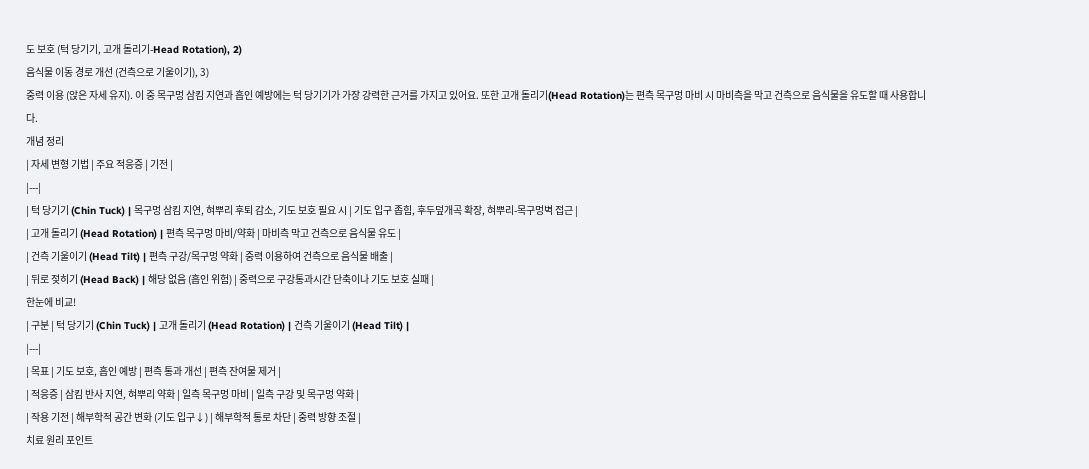도 보호 (턱 당기기, 고개 돌리기-Head Rotation), 2)
음식물 이동 경로 개선 (건측으로 기울이기), 3)
중력 이용 (앉은 자세 유지). 이 중 목구멍 삼킴 지연과 흡인 예방에는 턱 당기기가 가장 강력한 근거를 가지고 있어요. 또한 고개 돌리기(Head Rotation)는 편측 목구멍 마비 시 마비측을 막고 건측으로 음식물을 유도할 때 사용합니다.
개념 정리
| 자세 변형 기법 | 주요 적응증 | 기전 |
|---|
| 턱 당기기 (Chin Tuck) | 목구멍 삼킴 지연, 혀뿌리 후퇴 감소, 기도 보호 필요 시 | 기도 입구 좁힘, 후두덮개곡 확장, 혀뿌리-목구멍벽 접근 |
| 고개 돌리기 (Head Rotation) | 편측 목구멍 마비/약화 | 마비측 막고 건측으로 음식물 유도 |
| 건측 기울이기 (Head Tilt) | 편측 구강/목구멍 약화 | 중력 이용하여 건측으로 음식물 배출 |
| 뒤로 젖히기 (Head Back) | 해당 없음 (흡인 위험) | 중력으로 구강통과시간 단축이나 기도 보호 실패 |
한눈에 비교!
| 구분 | 턱 당기기 (Chin Tuck) | 고개 돌리기 (Head Rotation) | 건측 기울이기 (Head Tilt) |
|---|
| 목표 | 기도 보호, 흡인 예방 | 편측 통과 개선 | 편측 잔여물 제거 |
| 적응증 | 삼킴 반사 지연, 혀뿌리 약화 | 일측 목구멍 마비 | 일측 구강 및 목구멍 약화 |
| 작용 기전 | 해부학적 공간 변화 (기도 입구↓) | 해부학적 통로 차단 | 중력 방향 조절 |
치료 원리 포인트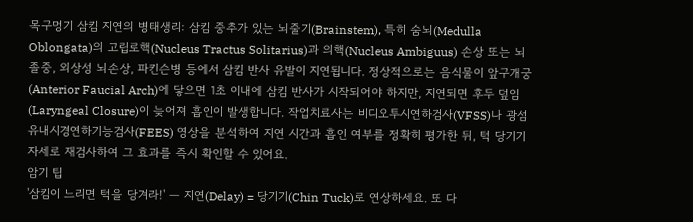목구멍기 삼킴 지연의 병태생리: 삼킴 중추가 있는 뇌줄기(Brainstem), 특히 숨뇌(Medulla Oblongata)의 고립로핵(Nucleus Tractus Solitarius)과 의핵(Nucleus Ambiguus) 손상 또는 뇌졸중, 외상성 뇌손상, 파킨슨병 등에서 삼킴 반사 유발이 지연됩니다. 정상적으로는 음식물이 앞구개궁(Anterior Faucial Arch)에 닿으면 1초 이내에 삼킴 반사가 시작되어야 하지만, 지연되면 후두 덮임(Laryngeal Closure)이 늦어져 흡인이 발생합니다. 작업치료사는 비디오투시연하검사(VFSS)나 광섬유내시경연하기능검사(FEES) 영상을 분석하여 지연 시간과 흡인 여부를 정확히 평가한 뒤, 턱 당기기 자세로 재검사하여 그 효과를 즉시 확인할 수 있어요.
암기 팁
'삼킴이 느리면 턱을 당겨라!' — 지연(Delay) = 당기기(Chin Tuck)로 연상하세요. 또 다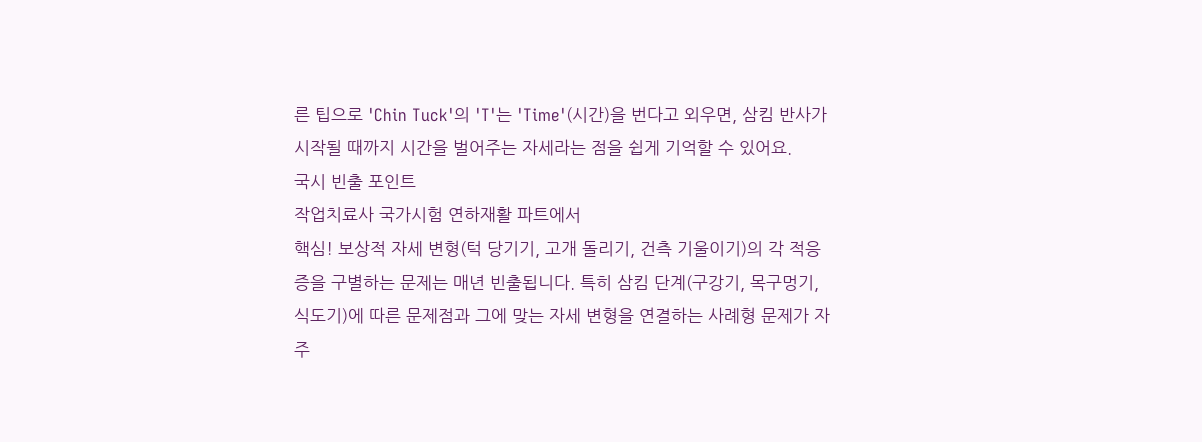른 팁으로 'Chin Tuck'의 'T'는 'Time'(시간)을 번다고 외우면, 삼킴 반사가 시작될 때까지 시간을 벌어주는 자세라는 점을 쉽게 기억할 수 있어요.
국시 빈출 포인트
작업치료사 국가시험 연하재활 파트에서
핵심! 보상적 자세 변형(턱 당기기, 고개 돌리기, 건측 기울이기)의 각 적응증을 구별하는 문제는 매년 빈출됩니다. 특히 삼킴 단계(구강기, 목구멍기, 식도기)에 따른 문제점과 그에 맞는 자세 변형을 연결하는 사례형 문제가 자주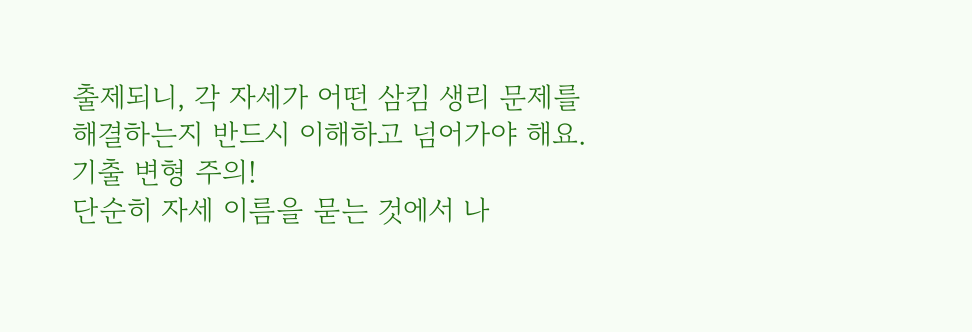출제되니, 각 자세가 어떤 삼킴 생리 문제를 해결하는지 반드시 이해하고 넘어가야 해요.
기출 변형 주의!
단순히 자세 이름을 묻는 것에서 나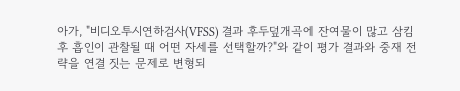아가, "비디오투시연하검사(VFSS) 결과 후두덮개곡에 잔여물이 많고 삼킴 후 흡인이 관찰될 때 어떤 자세를 선택할까?"와 같이 평가 결과와 중재 전략을 연결 짓는 문제로 변형되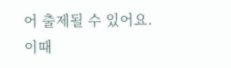어 출제될 수 있어요. 이때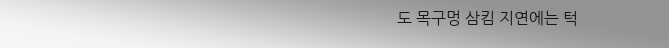도 목구멍 삼킴 지연에는 턱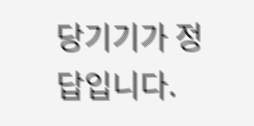당기기가 정답입니다.